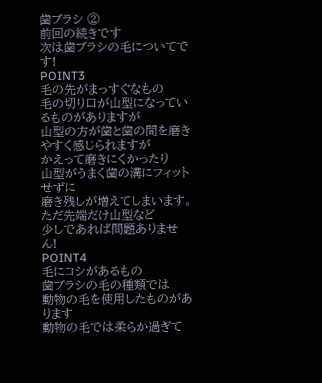歯ブラシ ②
前回の続きです
次は歯ブラシの毛についてです!
POINT3
毛の先がまっすぐなもの
毛の切り口が山型になっているものがありますが
山型の方が歯と歯の間を磨きやすく感じられますが
かえって磨きにくかったり
山型がうまく歯の溝にフィットせずに
磨き残しが増えてしまいます。
ただ先端だけ山型など
少しであれば問題ありません!
POINT4
毛にコシがあるもの
歯ブラシの毛の種類では
動物の毛を使用したものがあります
動物の毛では柔らか過ぎて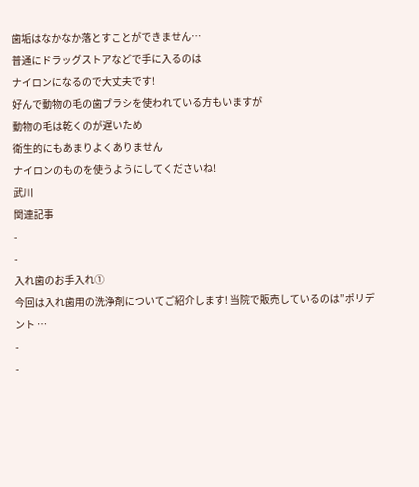歯垢はなかなか落とすことができません…
普通にドラッグストアなどで手に入るのは
ナイロンになるので大丈夫です!
好んで動物の毛の歯ブラシを使われている方もいますが
動物の毛は乾くのが遅いため
衛生的にもあまりよくありません
ナイロンのものを使うようにしてくださいね!
武川
関連記事
-
-
入れ歯のお手入れ①
今回は入れ歯用の洗浄剤についてご紹介します! 当院で販売しているのは”ポリデント …
-
-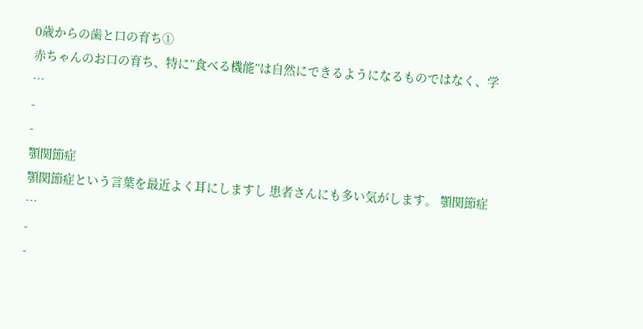0歳からの歯と口の育ち①
赤ちゃんのお口の育ち、特に”食べる機能”は自然にできるようになるものではなく、学 …
-
-
顎関節症
顎関節症という言葉を最近よく耳にしますし 患者さんにも多い気がします。 顎関節症 …
-
-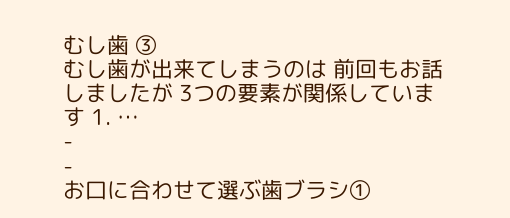むし歯 ③
むし歯が出来てしまうのは 前回もお話しましたが 3つの要素が関係しています 1. …
-
-
お口に合わせて選ぶ歯ブラシ①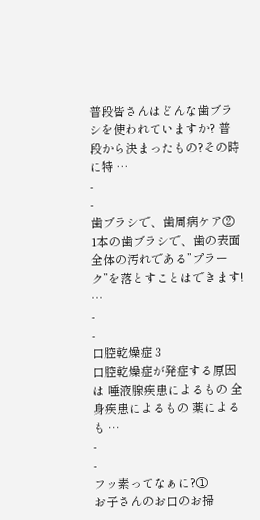普段皆さんはどんな歯ブラシを使われていますか? 普段から決まったもの?その時に特 …
-
-
歯ブラシで、歯周病ケア②
1本の歯ブラシで、歯の表面全体の汚れである”プラーク”を落とすことはできます! …
-
-
口腔乾燥症 3
口腔乾燥症が発症する原因は 唾液腺疾患によるもの 全身疾患によるもの 薬によるも …
-
-
フッ素ってなぁに?①
お子さんのお口のお掃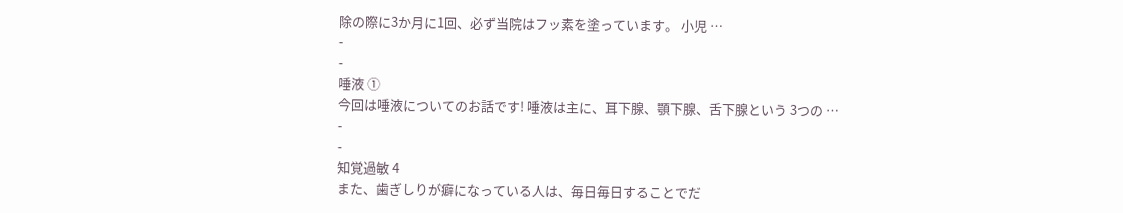除の際に3か月に1回、必ず当院はフッ素を塗っています。 小児 …
-
-
唾液 ①
今回は唾液についてのお話です! 唾液は主に、耳下腺、顎下腺、舌下腺という 3つの …
-
-
知覚過敏 4
また、歯ぎしりが癖になっている人は、毎日毎日することでだ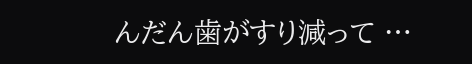んだん歯がすり減って …